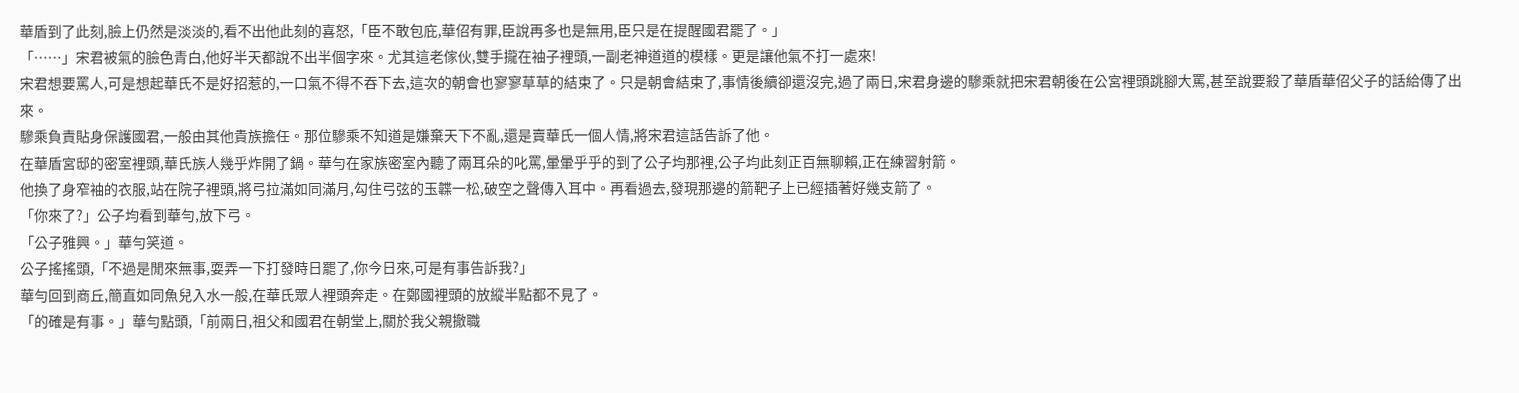華盾到了此刻,臉上仍然是淡淡的,看不出他此刻的喜怒,「臣不敢包庇,華佋有罪,臣說再多也是無用,臣只是在提醒國君罷了。」
「……」宋君被氣的臉色青白,他好半天都說不出半個字來。尤其這老傢伙,雙手攏在袖子裡頭,一副老神道道的模樣。更是讓他氣不打一處來!
宋君想要罵人,可是想起華氏不是好招惹的,一口氣不得不吞下去,這次的朝會也寥寥草草的結束了。只是朝會結束了,事情後續卻還沒完,過了兩日,宋君身邊的驂乘就把宋君朝後在公宮裡頭跳腳大罵,甚至說要殺了華盾華佋父子的話給傳了出來。
驂乘負責貼身保護國君,一般由其他貴族擔任。那位驂乘不知道是嫌棄天下不亂,還是賣華氏一個人情,將宋君這話告訴了他。
在華盾宮邸的密室裡頭,華氏族人幾乎炸開了鍋。華勻在家族密室內聽了兩耳朵的叱罵,暈暈乎乎的到了公子均那裡,公子均此刻正百無聊賴,正在練習射箭。
他換了身窄袖的衣服,站在院子裡頭,將弓拉滿如同滿月,勾住弓弦的玉韘一松,破空之聲傳入耳中。再看過去,發現那邊的箭靶子上已經插著好幾支箭了。
「你來了?」公子均看到華勻,放下弓。
「公子雅興。」華勻笑道。
公子搖搖頭,「不過是閒來無事,耍弄一下打發時日罷了,你今日來,可是有事告訴我?」
華勻回到商丘,簡直如同魚兒入水一般,在華氏眾人裡頭奔走。在鄭國裡頭的放縱半點都不見了。
「的確是有事。」華勻點頭,「前兩日,祖父和國君在朝堂上,關於我父親撤職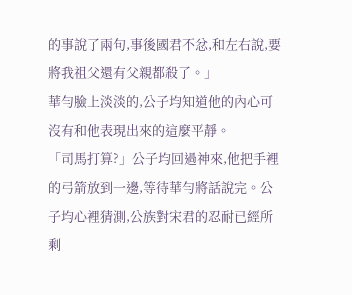的事說了兩句,事後國君不忿,和左右說,要將我祖父還有父親都殺了。」
華勻臉上淡淡的,公子均知道他的內心可沒有和他表現出來的這麼平靜。
「司馬打算?」公子均回過神來,他把手裡的弓箭放到一邊,等待華勻將話說完。公子均心裡猜測,公族對宋君的忍耐已經所剩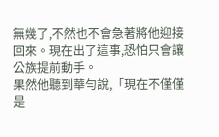無幾了,不然也不會急著將他迎接回來。現在出了這事,恐怕只會讓公族提前動手。
果然他聽到華勻說,「現在不僅僅是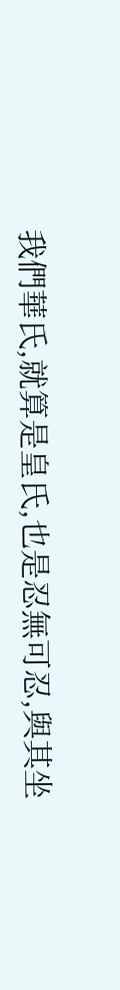我們華氏,就算是皇氏,也是忍無可忍,與其坐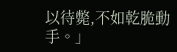以待斃,不如乾脆動手。」